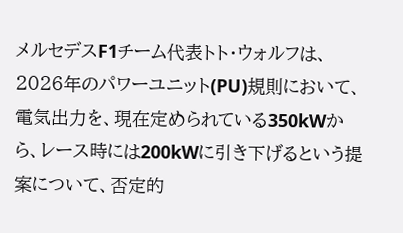メルセデスF1チーム代表トト・ウォルフは、2026年のパワーユニット(PU)規則において、電気出力を、現在定められている350kWから、レース時には200kWに引き下げるという提案について、否定的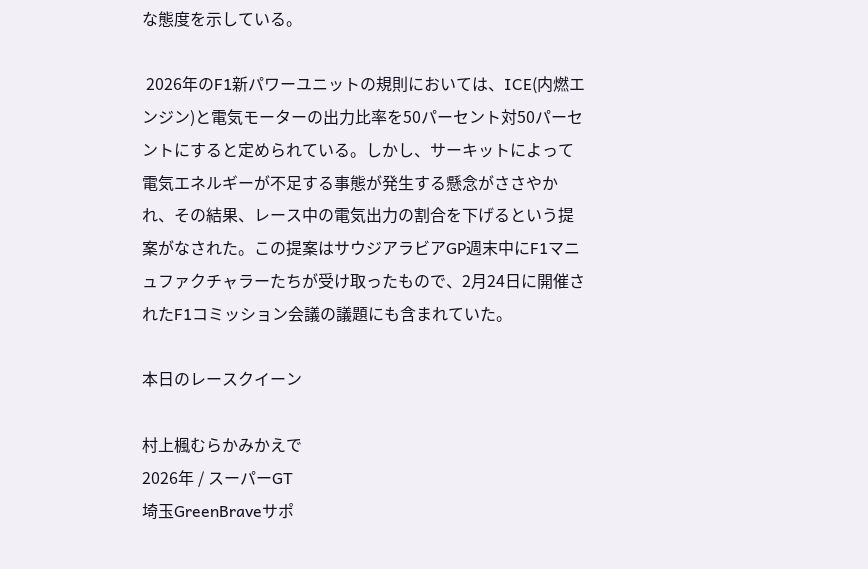な態度を示している。

 2026年のF1新パワーユニットの規則においては、ICE(内燃エンジン)と電気モーターの出力比率を50パーセント対50パーセントにすると定められている。しかし、サーキットによって電気エネルギーが不足する事態が発生する懸念がささやかれ、その結果、レース中の電気出力の割合を下げるという提案がなされた。この提案はサウジアラビアGP週末中にF1マニュファクチャラーたちが受け取ったもので、2月24日に開催されたF1コミッション会議の議題にも含まれていた。

本日のレースクイーン

村上楓むらかみかえで
2026年 / スーパーGT
埼玉GreenBraveサポ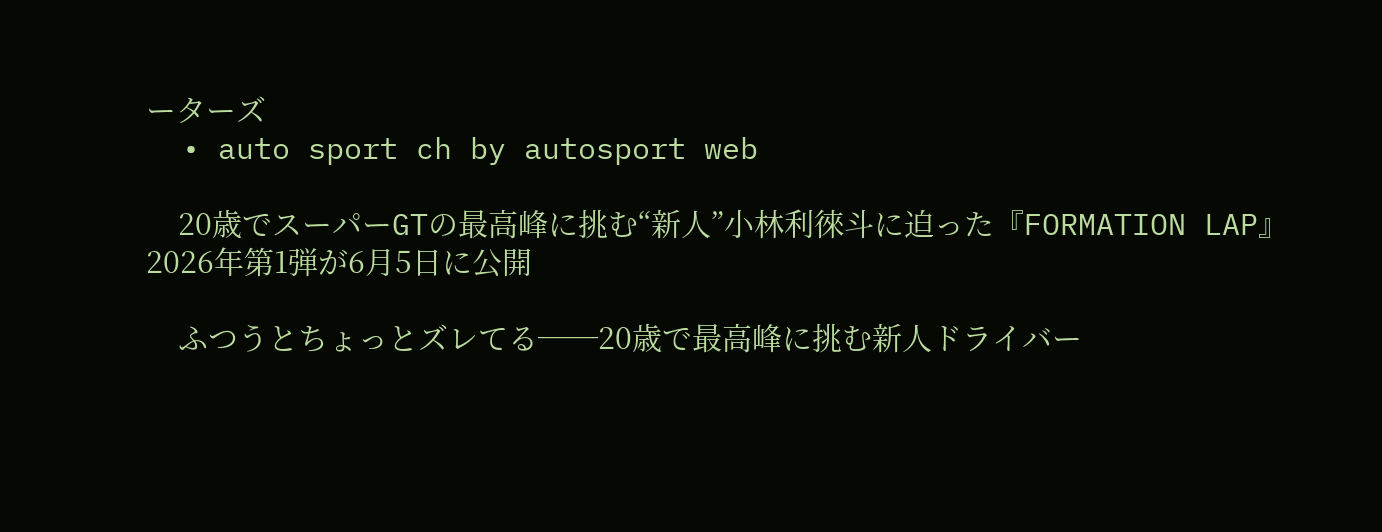ーターズ
  • auto sport ch by autosport web

    20歳でスーパーGTの最高峰に挑む“新人”小林利徠斗に迫った『FORMATION LAP』2026年第1弾が6月5日に公開

    ふつうとちょっとズレてる──20歳で最高峰に挑む新人ドライバー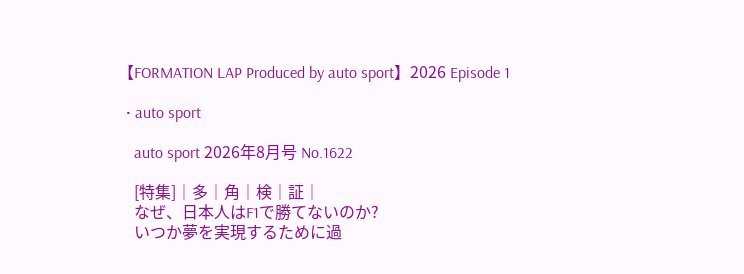【FORMATION LAP Produced by auto sport】2026 Episode 1

  • auto sport

    auto sport 2026年8月号 No.1622

    [特集]│多│角│検│証│
    なぜ、日本人はF1で勝てないのか?
    いつか夢を実現するために過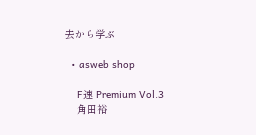去から学ぶ

  • asweb shop

    F速 Premium Vol.3
    角田裕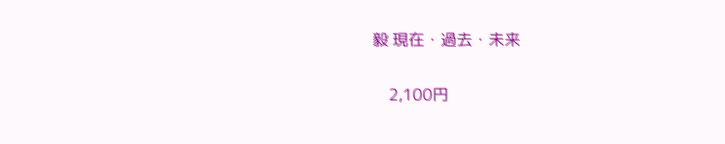毅 現在・過去・未来

    2,100円